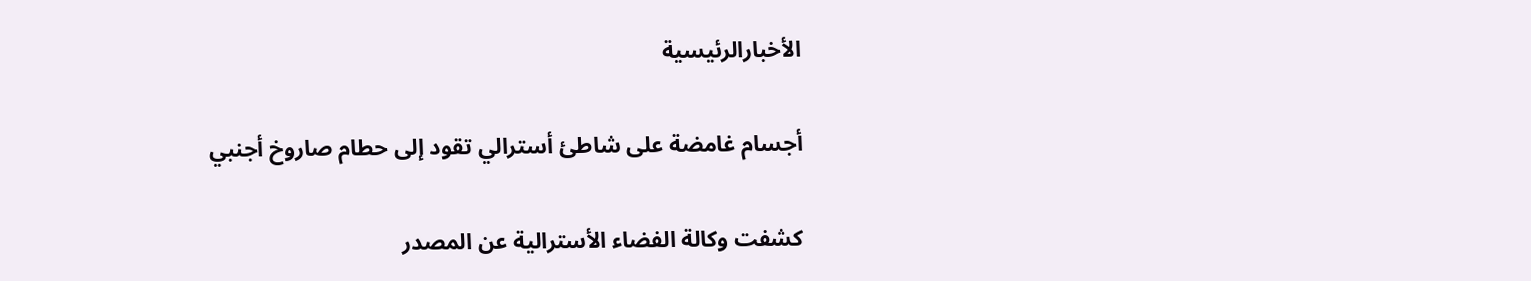الأخبارالرئيسية

أجسام غامضة على شاطئ أسترالي تقود إلى حطام صاروخ أجنبي

كشفت وكالة الفضاء الأسترالية عن المصدر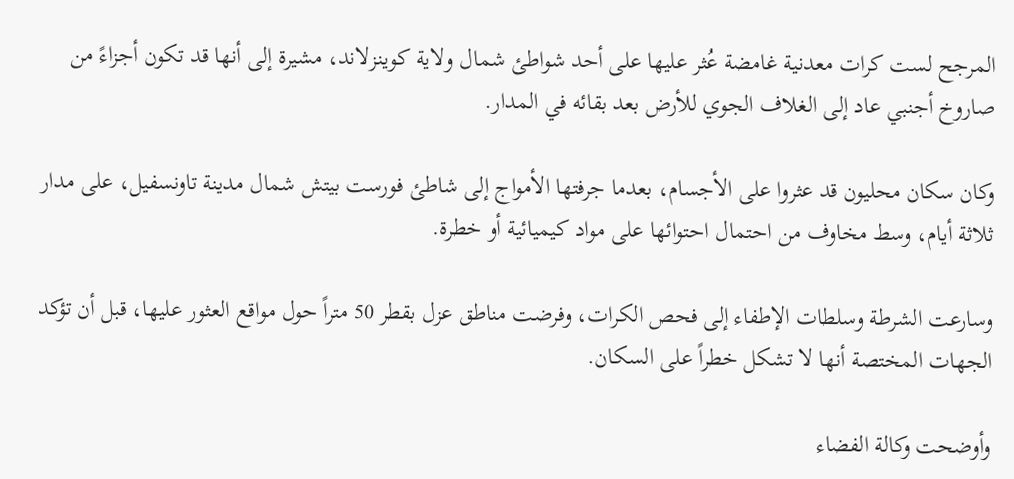المرجح لست كرات معدنية غامضة عُثر عليها على أحد شواطئ شمال ولاية كوينزلاند، مشيرة إلى أنها قد تكون أجزاءً من صاروخ أجنبي عاد إلى الغلاف الجوي للأرض بعد بقائه في المدار.

وكان سكان محليون قد عثروا على الأجسام، بعدما جرفتها الأمواج إلى شاطئ فورست بيتش شمال مدينة تاونسفيل، على مدار ثلاثة أيام، وسط مخاوف من احتمال احتوائها على مواد كيميائية أو خطرة.

وسارعت الشرطة وسلطات الإطفاء إلى فحص الكرات، وفرضت مناطق عزل بقطر 50 متراً حول مواقع العثور عليها، قبل أن تؤكد الجهات المختصة أنها لا تشكل خطراً على السكان.

وأوضحت وكالة الفضاء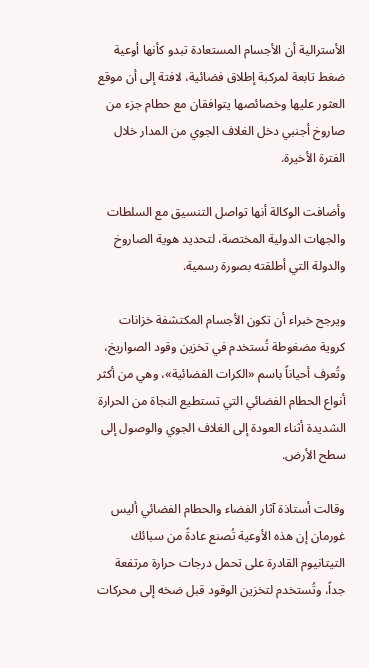الأسترالية أن الأجسام المستعادة تبدو كأنها أوعية ضغط تابعة لمركبة إطلاق فضائية، لافتة إلى أن موقع العثور عليها وخصائصها يتوافقان مع حطام جزء من صاروخ أجنبي دخل الغلاف الجوي من المدار خلال الفترة الأخيرة.

وأضافت الوكالة أنها تواصل التنسيق مع السلطات والجهات الدولية المختصة، لتحديد هوية الصاروخ والدولة التي أطلقته بصورة رسمية.

ويرجح خبراء أن تكون الأجسام المكتشفة خزانات كروية مضغوطة تُستخدم في تخزين وقود الصواريخ، وتُعرف أحياناً باسم «الكرات الفضائية»، وهي من أكثر أنواع الحطام الفضائي التي تستطيع النجاة من الحرارة الشديدة أثناء العودة إلى الغلاف الجوي والوصول إلى سطح الأرض.

وقالت أستاذة آثار الفضاء والحطام الفضائي أليس غورمان إن هذه الأوعية تُصنع عادةً من سبائك التيتانيوم القادرة على تحمل درجات حرارة مرتفعة جداً، وتُستخدم لتخزين الوقود قبل ضخه إلى محركات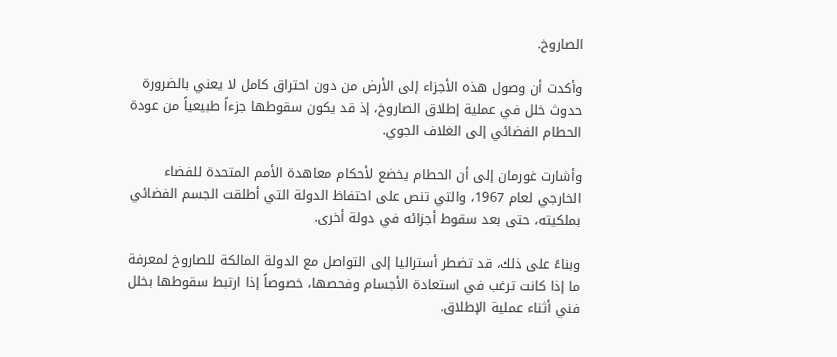الصاروخ.

وأكدت أن وصول هذه الأجزاء إلى الأرض من دون احتراق كامل لا يعني بالضرورة حدوث خلل في عملية إطلاق الصاروخ، إذ قد يكون سقوطها جزءاً طبيعياً من عودة الحطام الفضائي إلى الغلاف الجوي.

وأشارت غورمان إلى أن الحطام يخضع لأحكام معاهدة الأمم المتحدة للفضاء الخارجي لعام 1967، والتي تنص على احتفاظ الدولة التي أطلقت الجسم الفضائي بملكيته، حتى بعد سقوط أجزائه في دولة أخرى.

وبناءً على ذلك، قد تضطر أستراليا إلى التواصل مع الدولة المالكة للصاروخ لمعرفة ما إذا كانت ترغب في استعادة الأجسام وفحصها، خصوصاً إذا ارتبط سقوطها بخلل فني أثناء عملية الإطلاق.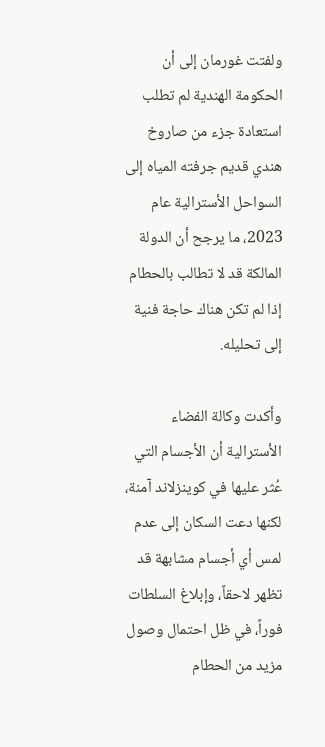ولفتت غورمان إلى أن الحكومة الهندية لم تطلب استعادة جزء من صاروخ هندي قديم جرفته المياه إلى السواحل الأسترالية عام 2023، ما يرجح أن الدولة المالكة قد لا تطالب بالحطام إذا لم تكن هناك حاجة فنية إلى تحليله.

وأكدت وكالة الفضاء الأسترالية أن الأجسام التي عُثر عليها في كوينزلاند آمنة، لكنها دعت السكان إلى عدم لمس أي أجسام مشابهة قد تظهر لاحقاً، وإبلاغ السلطات فوراً، في ظل احتمال وصول مزيد من الحطام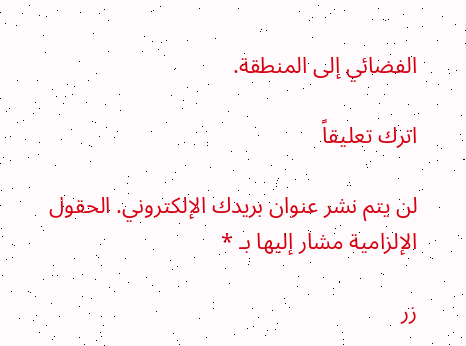الفضائي إلى المنطقة.

اترك تعليقاً

لن يتم نشر عنوان بريدك الإلكتروني. الحقول الإلزامية مشار إليها بـ *

زر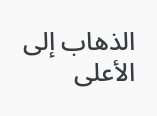الذهاب إلى الأعلى